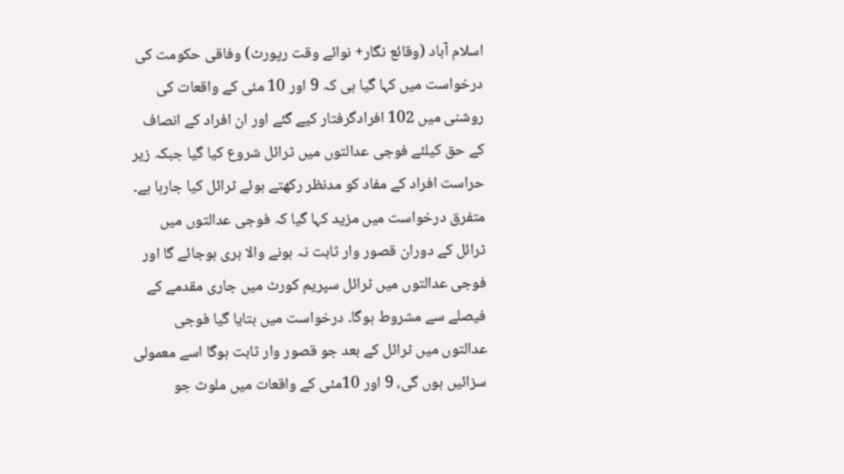اسلام آباد (وقائع نگار+ نوائے وقت رپورٹ) وفاقی حکومت کی درخواست میں کہا گیا ہی کہ 9 اور 10 مئی کے واقعات کی روشنی میں 102 افرادگرفتار کیے گئے اور ان افراد کے انصاف کے حق کیلئے فوجی عدالتوں میں ٹرائل شروع کیا گیا جبکہ زیر حراست افراد کے مفاد کو مدنظر رکھتے ہوئے ٹرائل کیا جارہا ہے۔ متفرق درخواست میں مزید کہا گیا کہ فوجی عدالتوں میں ٹرائل کے دوران قصور وار ثابت نہ ہونے والا بری ہوجائے گا اور فوجی عدالتوں میں ٹرائل سپریم کورٹ میں جاری مقدمے کے فیصلے سے مشروط ہوگا۔ درخواست میں بتایا گیا فوجی عدالتوں میں ٹرائل کے بعد جو قصور وار ثابت ہوگا اسے معمولی سزائیں ہوں گی، 9 اور 10مئی کے واقعات میں ملوث جو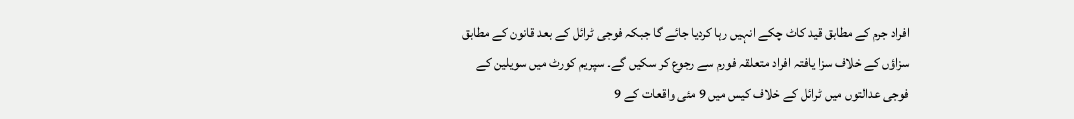افراد جرم کے مطابق قید کاٹ چکے انہیں رہا کردیا جائے گا جبکہ فوجی ٹرائل کے بعد قانون کے مطابق سزاؤں کے خلاف سزا یافتہ افراد متعلقہ فورم سے رجوع کر سکیں گے۔ سپریم کورٹ میں سویلین کے فوجی عدالتوں میں ٹرائل کے خلاف کیس میں 9 مئی واقعات کے 9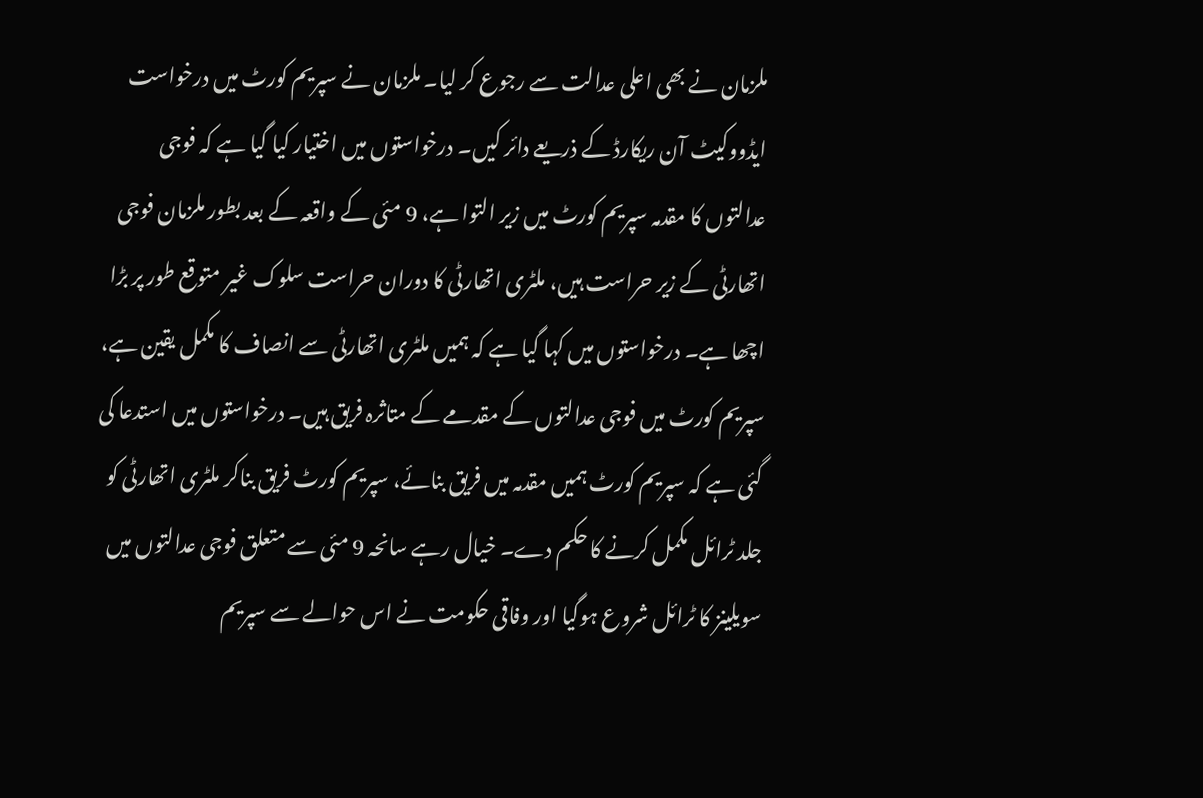ملزمان نے بھی اعلی عدالت سے رجوع کر لیا۔ ملزمان نے سپریم کورٹ میں درخواست ایڈووکیٹ آن ریکارڈ کے ذریعے دائر کیں۔ درخواستوں میں اختیار کیا گیا ہے کہ فوجی عدالتوں کا مقدمہ سپریم کورٹ میں زیر التوا ہے، 9 مئی کے واقعہ کے بعد بطور ملزمان فوجی اتھارٹی کے زیر حراست ہیں، ملٹری اتھارٹی کا دوران حراست سلوک غیر متوقع طور پر بڑا اچھا ہے۔ درخواستوں میں کہا گیا ہے کہ ہمیں ملٹری اتھارٹی سے انصاف کا مکمل یقین ہے، سپریم کورٹ میں فوجی عدالتوں کے مقدمے کے متاثرہ فریق ہیں۔ درخواستوں میں استدعا کی گئی ہے کہ سپریم کورٹ ہمیں مقدمہ میں فریق بنائے، سپریم کورٹ فریق بناکر ملٹری اتھارٹی کو جلد ٹرائل مکمل کرنے کا حکم دے۔ خیال رہے سانحہ 9 مئی سے متعلق فوجی عدالتوں میں سویلینز کا ٹرائل شروع ہوگیا اور وفاقی حکومت نے اس حوالے سے سپریم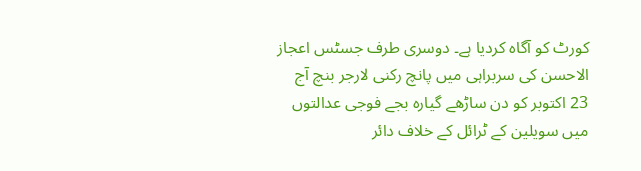کورٹ کو آگاہ کردیا ہے۔ دوسری طرف جسٹس اعجاز الاحسن کی سربراہی میں پانچ رکنی لارجر بنچ آج 23 اکتوبر کو دن ساڑھے گیارہ بجے فوجی عدالتوں میں سویلین کے ٹرائل کے خلاف دائر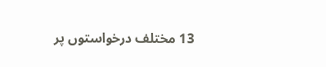13 مختلف درخواستوں پر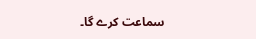سماعت کرے گا۔